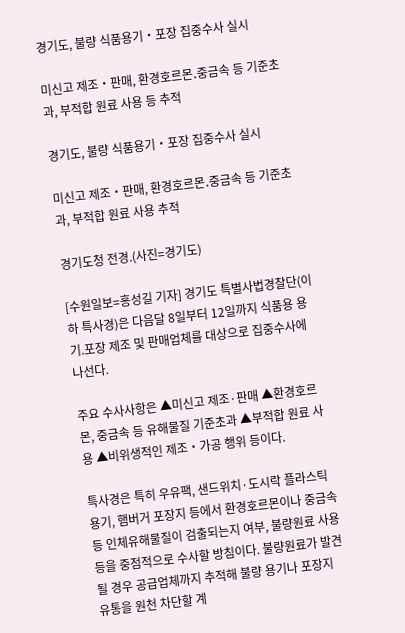경기도, 불량 식품용기‧포장 집중수사 실시

미신고 제조‧판매, 환경호르몬․중금속 등 기준초과, 부적합 원료 사용 등 추적

경기도, 불량 식품용기‧포장 집중수사 실시

미신고 제조‧판매, 환경호르몬․중금속 등 기준초과, 부적합 원료 사용 추적

경기도청 전경.(사진=경기도)

[수원일보=홍성길 기자] 경기도 특별사법경찰단(이하 특사경)은 다음달 8일부터 12일까지 식품용 용기.포장 제조 및 판매업체를 대상으로 집중수사에 나선다.

주요 수사사항은 ▲미신고 제조·판매 ▲환경호르몬, 중금속 등 유해물질 기준초과 ▲부적합 원료 사용 ▲비위생적인 제조‧가공 행위 등이다.

특사경은 특히 우유팩, 샌드위치·도시락 플라스틱 용기, 햄버거 포장지 등에서 환경호르몬이나 중금속 등 인체유해물질이 검출되는지 여부, 불량원료 사용 등을 중점적으로 수사할 방침이다. 불량원료가 발견될 경우 공급업체까지 추적해 불량 용기나 포장지 유통을 원천 차단할 계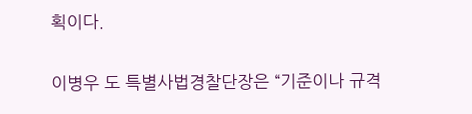획이다.

이병우 도 특별사법경찰단장은 “기준이나 규격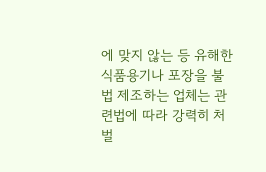에 맞지 않는 등 유해한 식품용기나 포장을 불법 제조하는 업체는 관련법에 따라 강력히 처벌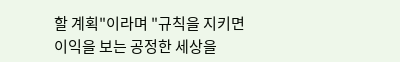할 계획"이라며 "규칙을 지키면 이익을 보는 공정한 세상을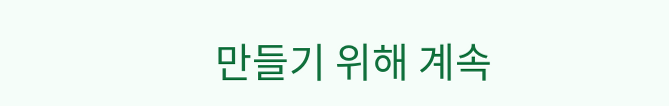만들기 위해 계속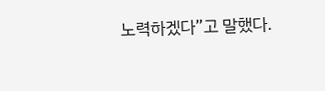노력하겠다”고 말했다.